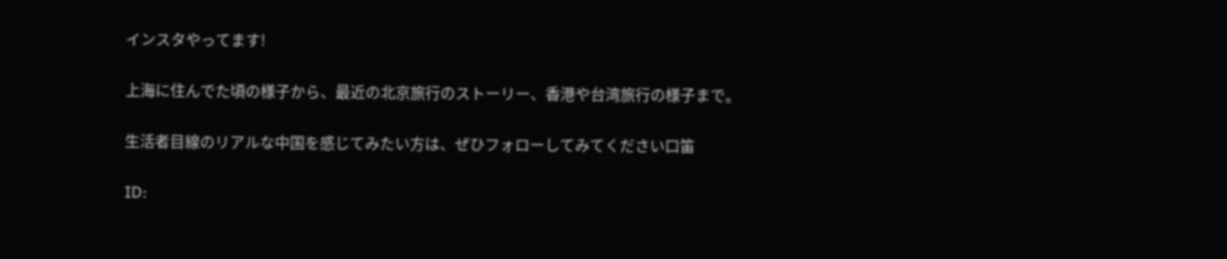インスタやってます!

上海に住んでた頃の様子から、最近の北京旅行のストーリー、香港や台湾旅行の様子まで。

生活者目線のリアルな中国を感じてみたい方は、ぜひフォローしてみてください口笛

ID: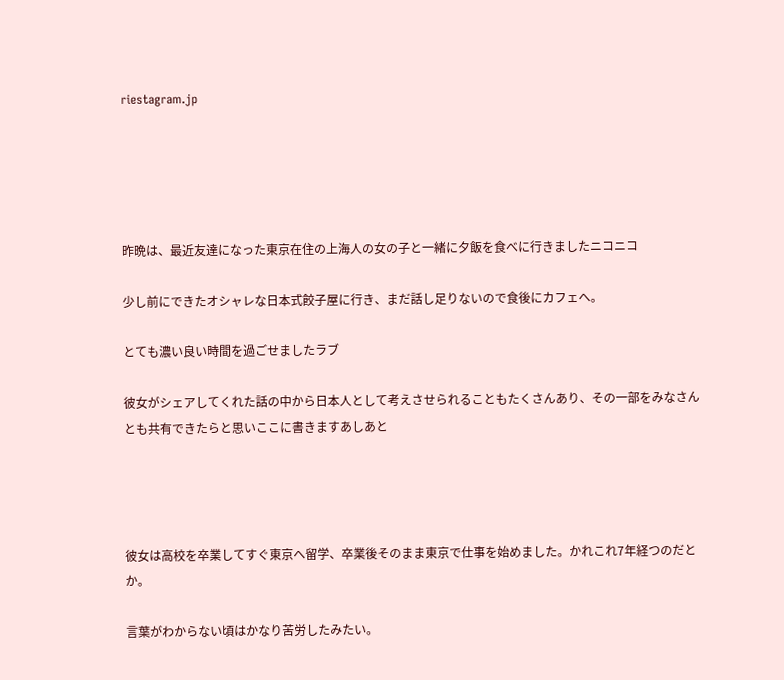riestagram.jp





昨晩は、最近友達になった東京在住の上海人の女の子と一緒に夕飯を食べに行きましたニコニコ

少し前にできたオシャレな日本式餃子屋に行き、まだ話し足りないので食後にカフェへ。

とても濃い良い時間を過ごせましたラブ

彼女がシェアしてくれた話の中から日本人として考えさせられることもたくさんあり、その一部をみなさんとも共有できたらと思いここに書きますあしあと




彼女は高校を卒業してすぐ東京へ留学、卒業後そのまま東京で仕事を始めました。かれこれ7年経つのだとか。

言葉がわからない頃はかなり苦労したみたい。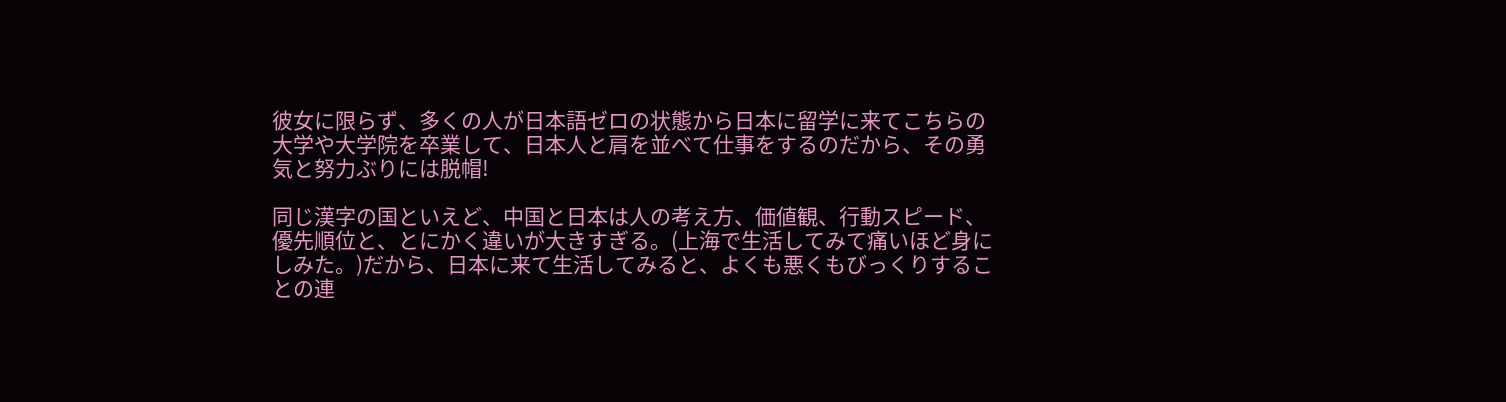彼女に限らず、多くの人が日本語ゼロの状態から日本に留学に来てこちらの大学や大学院を卒業して、日本人と肩を並べて仕事をするのだから、その勇気と努力ぶりには脱帽!

同じ漢字の国といえど、中国と日本は人の考え方、価値観、行動スピード、優先順位と、とにかく違いが大きすぎる。(上海で生活してみて痛いほど身にしみた。)だから、日本に来て生活してみると、よくも悪くもびっくりすることの連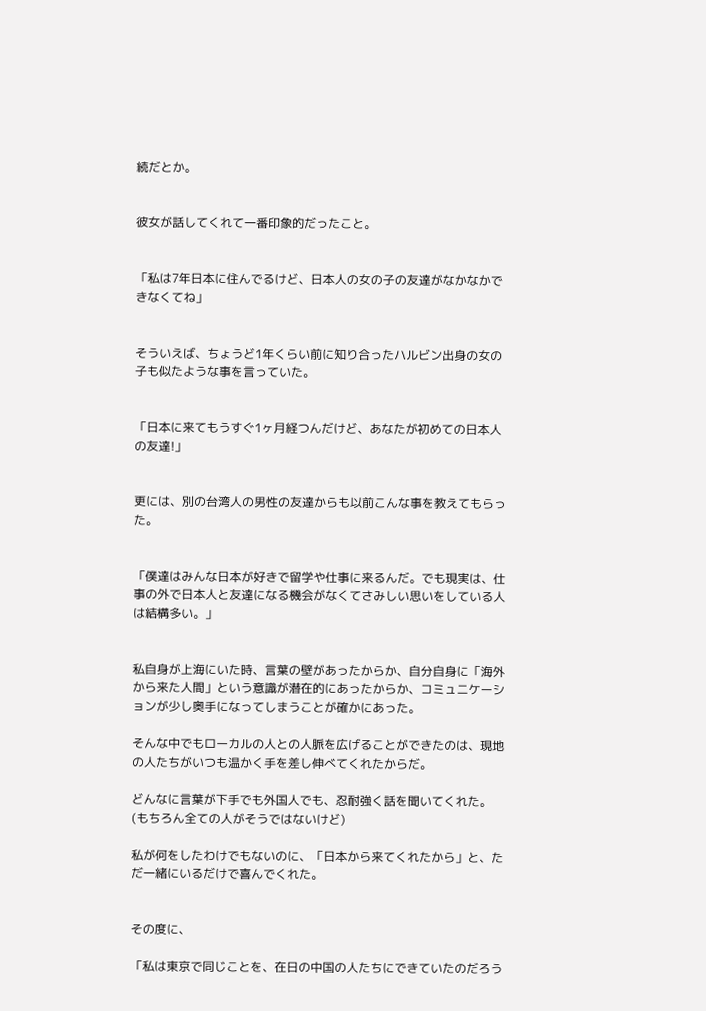続だとか。


彼女が話してくれて一番印象的だったこと。


「私は7年日本に住んでるけど、日本人の女の子の友達がなかなかできなくてね」


そういえば、ちょうど1年くらい前に知り合ったハルビン出身の女の子も似たような事を言っていた。


「日本に来てもうすぐ1ヶ月経つんだけど、あなたが初めての日本人の友達!」


更には、別の台湾人の男性の友達からも以前こんな事を教えてもらった。


「僕達はみんな日本が好きで留学や仕事に来るんだ。でも現実は、仕事の外で日本人と友達になる機会がなくてさみしい思いをしている人は結構多い。」


私自身が上海にいた時、言葉の壁があったからか、自分自身に「海外から来た人間」という意識が潜在的にあったからか、コミュニケーションが少し奥手になってしまうことが確かにあった。

そんな中でもローカルの人との人脈を広げることができたのは、現地の人たちがいつも温かく手を差し伸べてくれたからだ。

どんなに言葉が下手でも外国人でも、忍耐強く話を聞いてくれた。(もちろん全ての人がそうではないけど)

私が何をしたわけでもないのに、「日本から来てくれたから」と、ただ一緒にいるだけで喜んでくれた。


その度に、

「私は東京で同じことを、在日の中国の人たちにできていたのだろう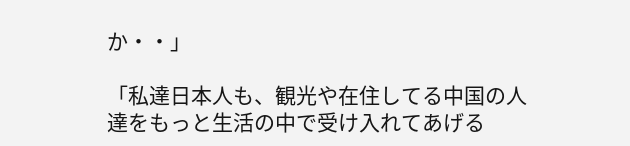か・・」

「私達日本人も、観光や在住してる中国の人達をもっと生活の中で受け入れてあげる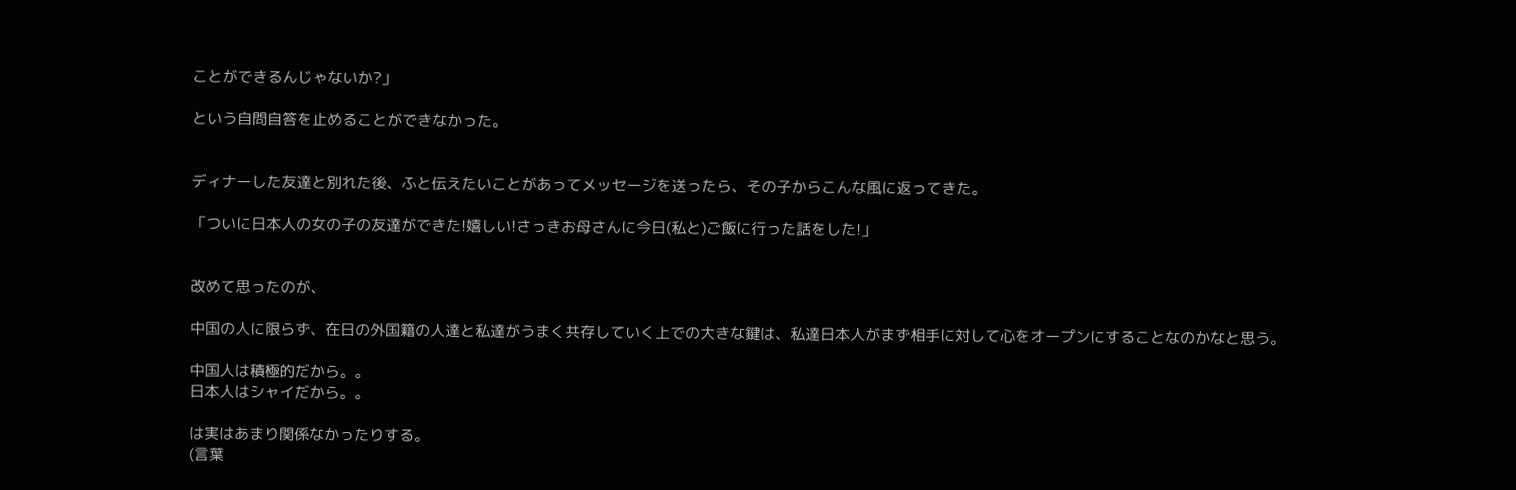ことができるんじゃないか?」

という自問自答を止めることができなかった。


ディナーした友達と別れた後、ふと伝えたいことがあってメッセージを送ったら、その子からこんな風に返ってきた。

「ついに日本人の女の子の友達ができた!嬉しい!さっきお母さんに今日(私と)ご飯に行った話をした!」


改めて思ったのが、

中国の人に限らず、在日の外国籍の人達と私達がうまく共存していく上での大きな鍵は、私達日本人がまず相手に対して心をオープンにすることなのかなと思う。

中国人は積極的だから。。
日本人はシャイだから。。

は実はあまり関係なかったりする。
(言葉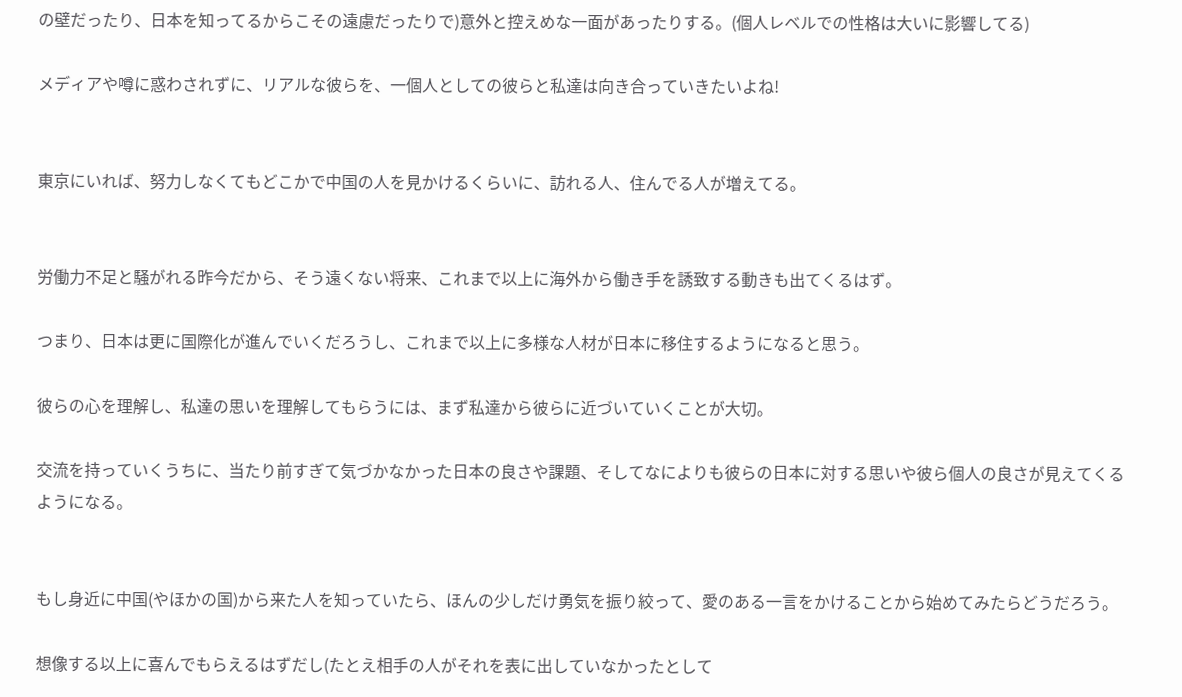の壁だったり、日本を知ってるからこその遠慮だったりで)意外と控えめな一面があったりする。(個人レベルでの性格は大いに影響してる)

メディアや噂に惑わされずに、リアルな彼らを、一個人としての彼らと私達は向き合っていきたいよね!


東京にいれば、努力しなくてもどこかで中国の人を見かけるくらいに、訪れる人、住んでる人が増えてる。


労働力不足と騒がれる昨今だから、そう遠くない将来、これまで以上に海外から働き手を誘致する動きも出てくるはず。

つまり、日本は更に国際化が進んでいくだろうし、これまで以上に多様な人材が日本に移住するようになると思う。

彼らの心を理解し、私達の思いを理解してもらうには、まず私達から彼らに近づいていくことが大切。

交流を持っていくうちに、当たり前すぎて気づかなかった日本の良さや課題、そしてなによりも彼らの日本に対する思いや彼ら個人の良さが見えてくるようになる。


もし身近に中国(やほかの国)から来た人を知っていたら、ほんの少しだけ勇気を振り絞って、愛のある一言をかけることから始めてみたらどうだろう。

想像する以上に喜んでもらえるはずだし(たとえ相手の人がそれを表に出していなかったとして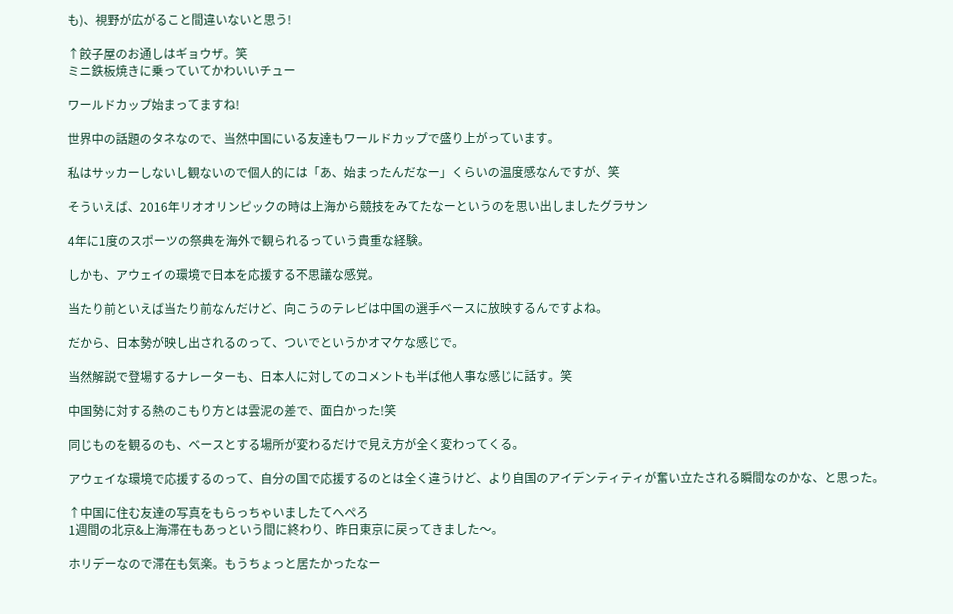も)、視野が広がること間違いないと思う!

↑餃子屋のお通しはギョウザ。笑
ミニ鉄板焼きに乗っていてかわいいチュー

ワールドカップ始まってますね!

世界中の話題のタネなので、当然中国にいる友達もワールドカップで盛り上がっています。

私はサッカーしないし観ないので個人的には「あ、始まったんだなー」くらいの温度感なんですが、笑

そういえば、2016年リオオリンピックの時は上海から競技をみてたなーというのを思い出しましたグラサン

4年に1度のスポーツの祭典を海外で観られるっていう貴重な経験。

しかも、アウェイの環境で日本を応援する不思議な感覚。

当たり前といえば当たり前なんだけど、向こうのテレビは中国の選手ベースに放映するんですよね。

だから、日本勢が映し出されるのって、ついでというかオマケな感じで。

当然解説で登場するナレーターも、日本人に対してのコメントも半ば他人事な感じに話す。笑

中国勢に対する熱のこもり方とは雲泥の差で、面白かった!笑

同じものを観るのも、ベースとする場所が変わるだけで見え方が全く変わってくる。

アウェイな環境で応援するのって、自分の国で応援するのとは全く違うけど、より自国のアイデンティティが奮い立たされる瞬間なのかな、と思った。

↑中国に住む友達の写真をもらっちゃいましたてへぺろ
1週間の北京&上海滞在もあっという間に終わり、昨日東京に戻ってきました〜。

ホリデーなので滞在も気楽。もうちょっと居たかったなー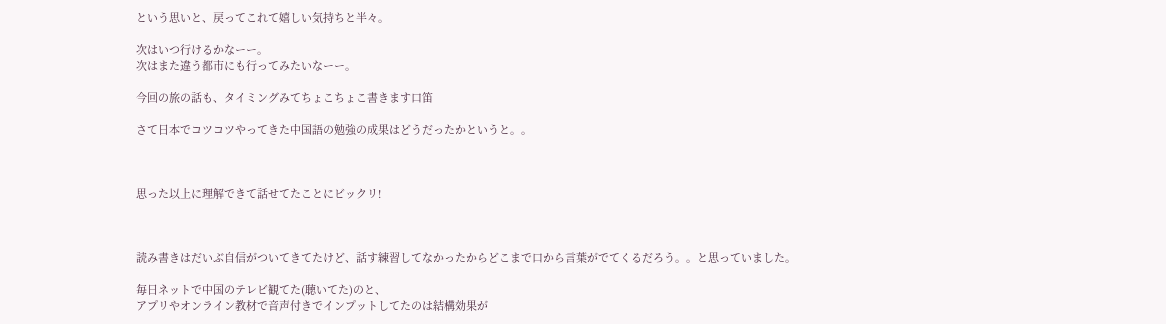という思いと、戻ってこれて嬉しい気持ちと半々。

次はいつ行けるかなーー。
次はまた違う都市にも行ってみたいなーー。

今回の旅の話も、タイミングみてちょこちょこ書きます口笛

さて日本でコツコツやってきた中国語の勉強の成果はどうだったかというと。。



思った以上に理解できて話せてたことにビックリ!



読み書きはだいぶ自信がついてきてたけど、話す練習してなかったからどこまで口から言葉がでてくるだろう。。と思っていました。

毎日ネットで中国のテレビ観てた(聴いてた)のと、
アプリやオンライン教材で音声付きでインプットしてたのは結構効果が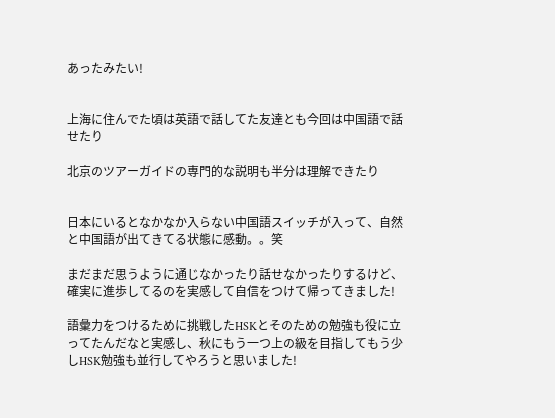あったみたい!


上海に住んでた頃は英語で話してた友達とも今回は中国語で話せたり

北京のツアーガイドの専門的な説明も半分は理解できたり


日本にいるとなかなか入らない中国語スイッチが入って、自然と中国語が出てきてる状態に感動。。笑

まだまだ思うように通じなかったり話せなかったりするけど、確実に進歩してるのを実感して自信をつけて帰ってきました!

語彙力をつけるために挑戦したHSKとそのための勉強も役に立ってたんだなと実感し、秋にもう一つ上の級を目指してもう少しHSK勉強も並行してやろうと思いました!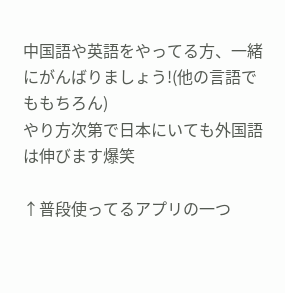中国語や英語をやってる方、一緒にがんばりましょう!(他の言語でももちろん)
やり方次第で日本にいても外国語は伸びます爆笑

↑普段使ってるアプリの一つ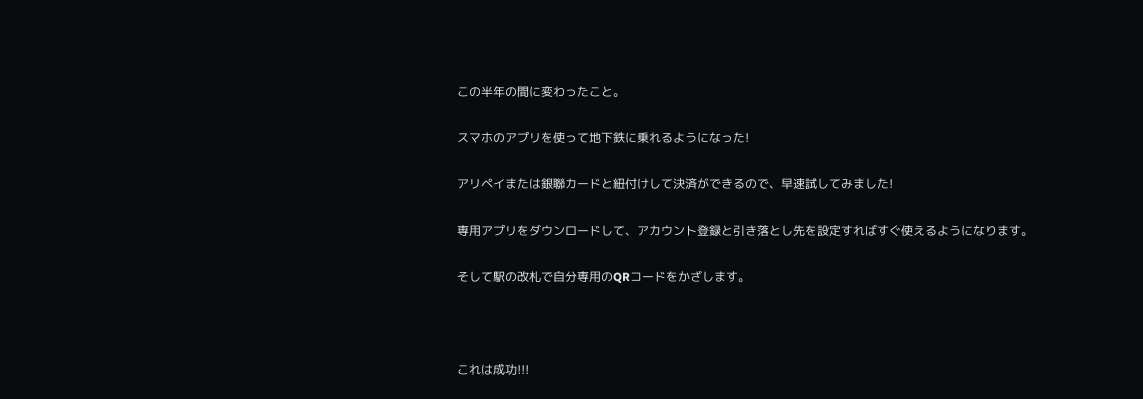この半年の間に変わったこと。

スマホのアプリを使って地下鉄に乗れるようになった!

アリペイまたは銀聯カードと紐付けして決済ができるので、早速試してみました!

専用アプリをダウンロードして、アカウント登録と引き落とし先を設定すればすぐ使えるようになります。

そして駅の改札で自分専用のQRコードをかざします。



これは成功!!!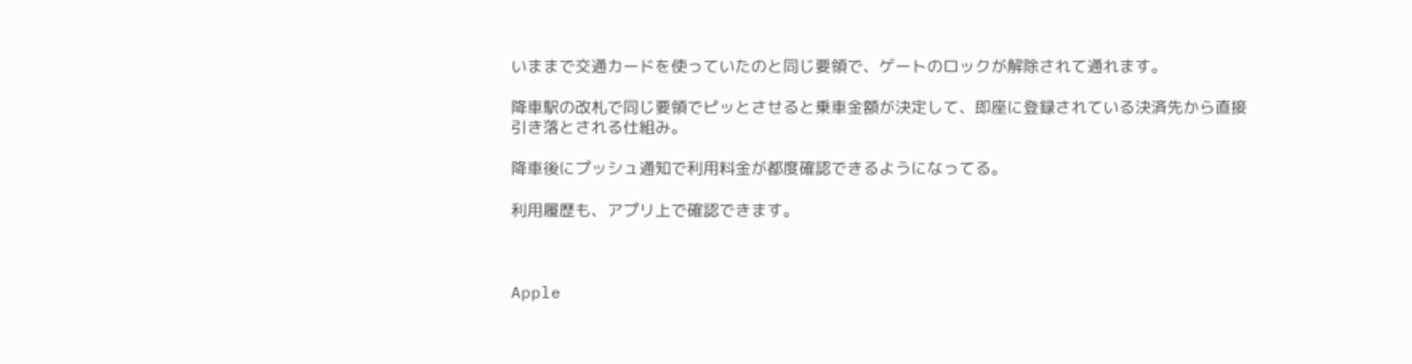いままで交通カードを使っていたのと同じ要領で、ゲートのロックが解除されて通れます。

降車駅の改札で同じ要領でピッとさせると乗車金額が決定して、即座に登録されている決済先から直接引き落とされる仕組み。

降車後にプッシュ通知で利用料金が都度確認できるようになってる。

利用履歴も、アプリ上で確認できます。



Apple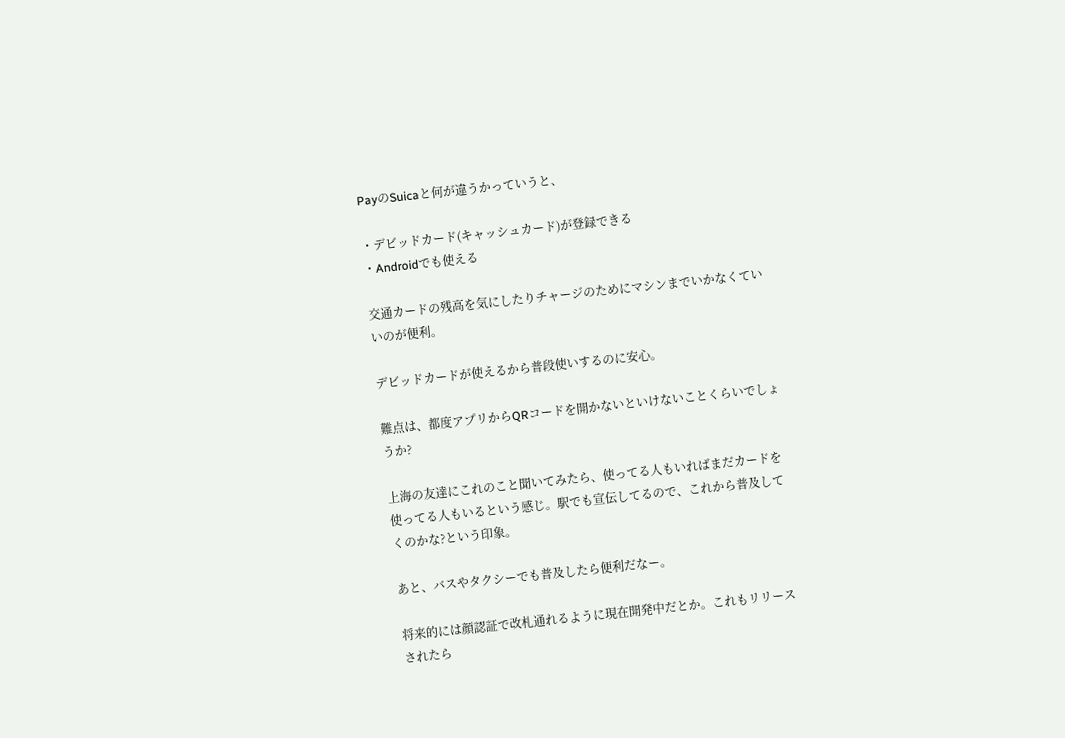PayのSuicaと何が違うかっていうと、

・デビッドカード(キャッシュカード)が登録できる
・Androidでも使える

交通カードの残高を気にしたりチャージのためにマシンまでいかなくていいのが便利。

デビッドカードが使えるから普段使いするのに安心。

難点は、都度アプリからQRコードを開かないといけないことくらいでしょうか?

上海の友達にこれのこと聞いてみたら、使ってる人もいればまだカードを使ってる人もいるという感じ。駅でも宣伝してるので、これから普及してくのかな?という印象。

あと、バスやタクシーでも普及したら便利だなー。

将来的には顔認証で改札通れるように現在開発中だとか。これもリリースされたら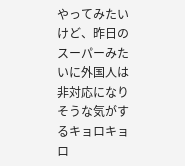やってみたいけど、昨日のスーパーみたいに外国人は非対応になりそうな気がするキョロキョロ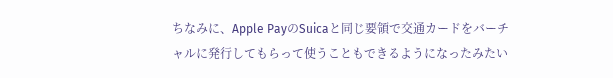ちなみに、Apple PayのSuicaと同じ要領で交通カードをバーチャルに発行してもらって使うこともできるようになったみたい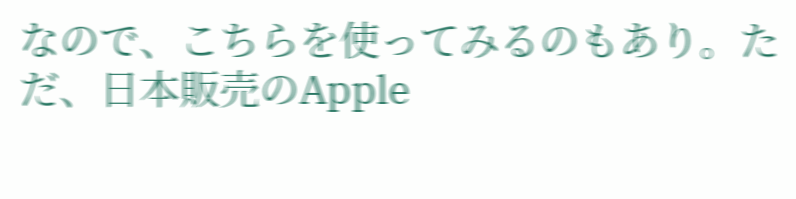なので、こちらを使ってみるのもあり。ただ、日本販売のApple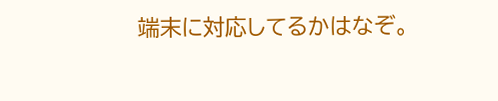端末に対応してるかはなぞ。